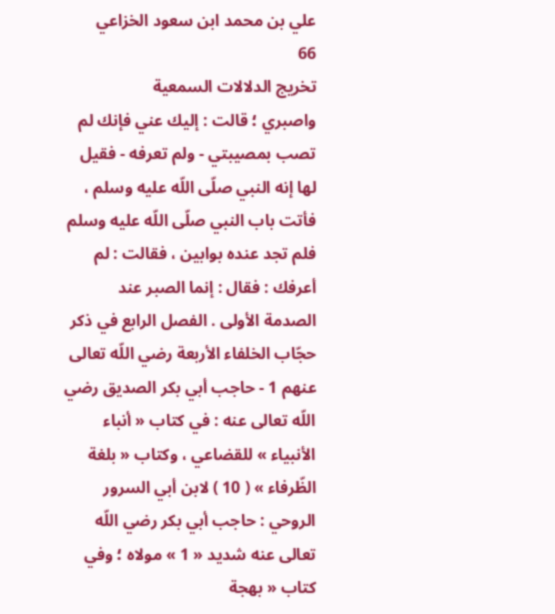علي بن محمد ابن سعود الخزاعي
66
تخريج الدلالات السمعية
واصبري ؛ قالت : إليك عني فإنك لم تصب بمصيبتي - ولم تعرفه - فقيل لها إنه النبي صلّى اللّه عليه وسلم ، فأتت باب النبي صلّى اللّه عليه وسلم فلم تجد عنده بوابين ، فقالت : لم أعرفك : فقال : إنما الصبر عند الصدمة الأولى . الفصل الرابع في ذكر حجّاب الخلفاء الأربعة رضي اللّه تعالى عنهم 1 - حاجب أبي بكر الصديق رضي اللّه تعالى عنه : في كتاب « أنباء الأنبياء » للقضاعي ، وكتاب « بلغة الظّرفاء » ( 10 ) لابن أبي السرور الروحي : حاجب أبي بكر رضي اللّه تعالى عنه شديد « 1 » مولاه ؛ وفي كتاب « بهجة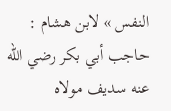النفس » لابن هشام : حاجب أبي بكر رضي اللّه عنه سديف مولاه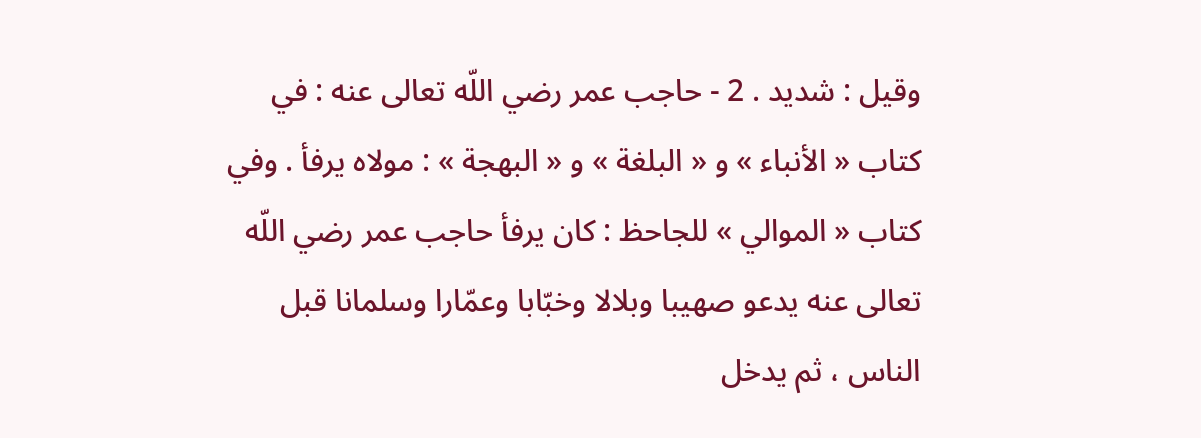وقيل : شديد . 2 - حاجب عمر رضي اللّه تعالى عنه : في كتاب « الأنباء » و « البلغة » و « البهجة » : مولاه يرفأ . وفي كتاب « الموالي » للجاحظ : كان يرفأ حاجب عمر رضي اللّه تعالى عنه يدعو صهيبا وبلالا وخبّابا وعمّارا وسلمانا قبل الناس ، ثم يدخل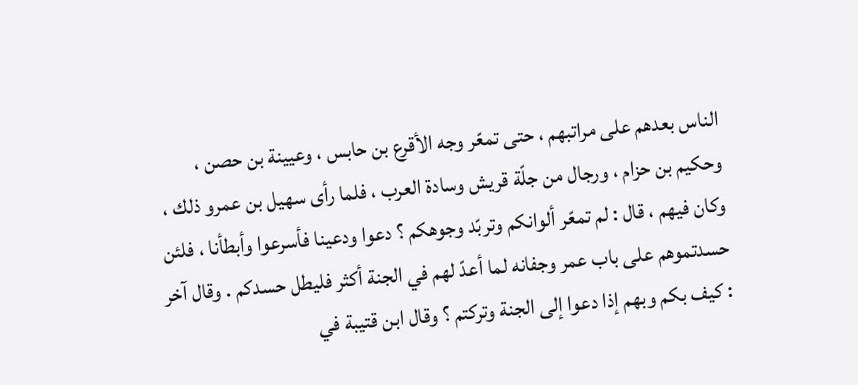الناس بعدهم على مراتبهم ، حتى تمعّر وجه الأقرع بن حابس ، وعيينة بن حصن ، وحكيم بن حزام ، ورجال من جلّة قريش وسادة العرب ، فلما رأى سهيل بن عمرو ذلك ، وكان فيهم ، قال : لم تمعّر ألوانكم وتربّد وجوهكم ؟ دعوا ودعينا فأسرعوا وأبطأنا ، فلئن حسدتموهم على باب عمر وجفانه لما أعدّ لهم في الجنة أكثر فليطل حسدكم . وقال آخر : كيف بكم وبهم إذا دعوا إلى الجنة وتركتم ؟ وقال ابن قتيبة في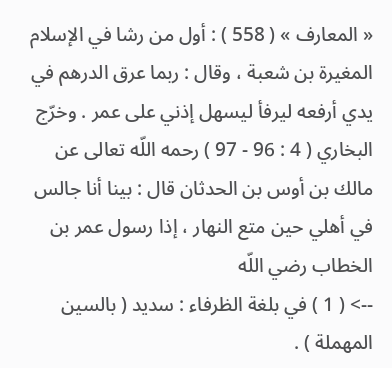« المعارف » ( 558 ) : أول من رشا في الإسلام المغيرة بن شعبة ، وقال : ربما عرق الدرهم في يدي أرفعه ليرفأ ليسهل إذني على عمر . وخرّج البخاري ( 4 : 96 - 97 ) رحمه اللّه تعالى عن مالك بن أوس بن الحدثان قال : بينا أنا جالس في أهلي حين متع النهار ، إذا رسول عمر بن الخطاب رضي اللّه
--> ( 1 ) في بلغة الظرفاء : سديد ( بالسين المهملة ) .